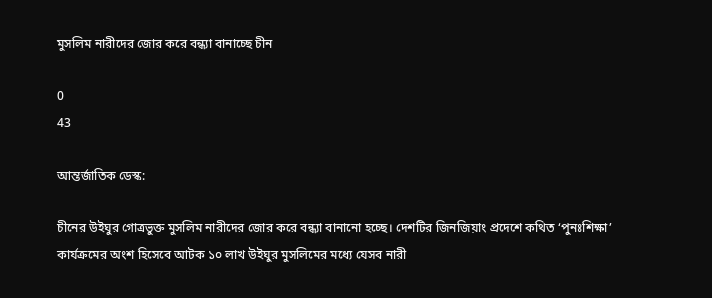মুসলিম নারীদের জোর করে বন্ধ্যা বানাচ্ছে চীন

0
43

আন্তর্জাতিক ডেস্ক:

চীনের উইঘুর গোত্রভুক্ত মুসলিম নারীদের জোর করে বন্ধ্যা বানানো হচ্ছে। দেশটির জিনজিয়াং প্রদেশে কথিত ‘পুনঃশিক্ষা’ কার্যক্রমের অংশ হিসেবে আটক ১০ লাখ উইঘুর মুসলিমের মধ্যে যেসব নারী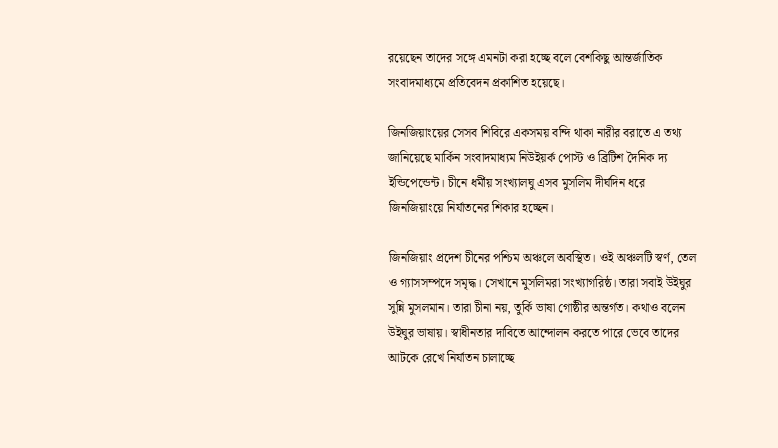রয়েছেন তাদের সঙ্গে এমনটা করা হচ্ছে বলে বেশকিছু আন্তর্জাতিক সংবাদমাধ্যমে প্রতিবেদন প্রকাশিত হয়েছে।

জিনজিয়াংয়ের সেসব শিবিরে একসময় বন্দি থাকা নারীর বরাতে এ তথ্য জানিয়েছে মার্কিন সংবাদমাধ্যম নিউইয়র্ক পোস্ট ও ব্রিটিশ দৈনিক দ্য ইন্ডিপেন্ডেন্ট। চীনে ধর্মীয় সংখ্যালঘু এসব মুসলিম দীর্ঘদিন ধরে জিনজিয়াংয়ে নির্যাতনের শিকার হচ্ছেন।

জিনজিয়াং প্রদেশ চীনের পশ্চিম অঞ্চলে অবস্থিত। ওই অঞ্চলটি স্বর্ণ, তেল ও গ্যাসসম্পদে সমৃদ্ধ। সেখানে মুসলিমরা সংখ্যাগরিষ্ঠ। তারা সবাই উইঘুর সুন্নি মুসলমান। তারা চীনা নয়, তুর্কি ভাষা গোষ্ঠীর অন্তর্গত। কথাও বলেন উইঘুর ভাষায়। স্বাধীনতার দাবিতে আন্দোলন করতে পারে ভেবে তাদের আটকে রেখে নির্যাতন চালাচ্ছে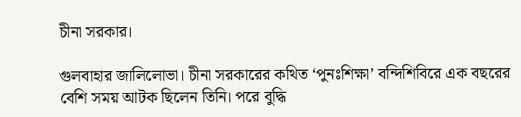চীনা সরকার।

গুলবাহার জালিলোভা। চীনা সরকারের কথিত ‘পুনঃশিক্ষা’ বন্দিশিবিরে এক বছরের বেশি সময় আটক ছিলেন তিনি। পরে বুদ্ধি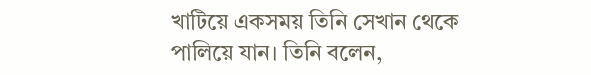খাটিয়ে একসময় তিনি সেখান থেকে পালিয়ে যান। তিনি বলেন,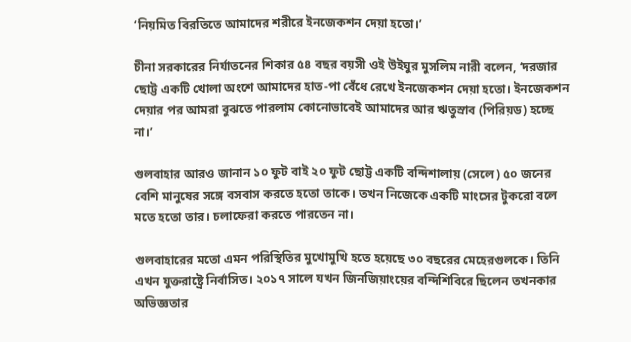‘নিয়মিত বিরতিতে আমাদের শরীরে ইনজেকশন দেয়া হতো।’

চীনা সরকারের নির্যাতনের শিকার ৫৪ বছর বয়সী ওই উইঘুর মুসলিম নারী বলেন, ‘দরজার ছোট্ট একটি খোলা অংশে আমাদের হাত-পা বেঁধে রেখে ইনজেকশন দেয়া হতো। ইনজেকশন দেয়ার পর আমরা বুঝতে পারলাম কোনোভাবেই আমাদের আর ঋতুস্রাব (পিরিয়ড) হচ্ছে না।’

গুলবাহার আরও জানান ১০ ফুট বাই ২০ ফুট ছোট্ট একটি বন্দিশালায় (সেলে) ৫০ জনের বেশি মানুষের সঙ্গে বসবাস করতে হতো তাকে। তখন নিজেকে একটি মাংসের টুকরো বলে মতে হতো তার। চলাফেরা করতে পারতেন না।

গুলবাহারের মতো এমন পরিস্থিতির মুখোমুখি হতে হয়েছে ৩০ বছরের মেহেরগুলকে। তিনি এখন যুক্তরাষ্ট্রে নির্বাসিত। ২০১৭ সালে যখন জিনজিয়াংয়ের বন্দিশিবিরে ছিলেন তখনকার অভিজ্ঞতার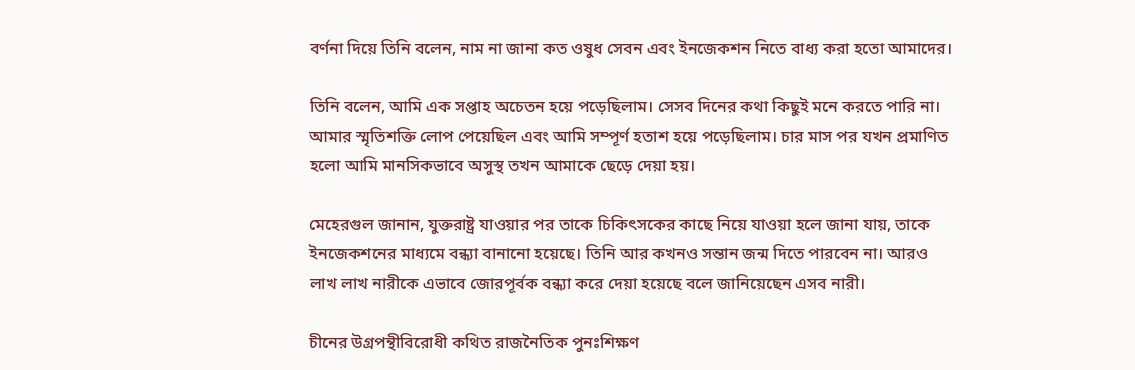বর্ণনা দিয়ে তিনি বলেন, নাম না জানা কত ওষুধ সেবন এবং ইনজেকশন নিতে বাধ্য করা হতো আমাদের।

তিনি বলেন, আমি এক সপ্তাহ অচেতন হয়ে পড়েছিলাম। সেসব দিনের কথা কিছুই মনে করতে পারি না। আমার স্মৃতিশক্তি লোপ পেয়েছিল এবং আমি সম্পূর্ণ হতাশ হয়ে পড়েছিলাম। চার মাস পর যখন প্রমাণিত হলো আমি মানসিকভাবে অসুস্থ তখন আমাকে ছেড়ে দেয়া হয়।

মেহেরগুল জানান, যুক্তরাষ্ট্র যাওয়ার পর তাকে চিকিৎসকের কাছে নিয়ে যাওয়া হলে জানা যায়, তাকে ইনজেকশনের মাধ্যমে বন্ধ্যা বানানো হয়েছে। তিনি আর কখনও সন্তান জন্ম দিতে পারবেন না। আরও লাখ লাখ নারীকে এভাবে জোরপূর্বক বন্ধ্যা করে দেয়া হয়েছে বলে জানিয়েছেন এসব নারী।

চীনের উগ্রপন্থীবিরোধী কথিত রাজনৈতিক পুনঃশিক্ষণ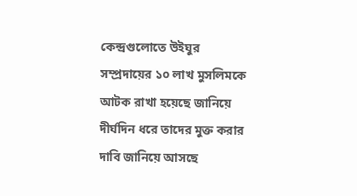কেন্দ্রগুলোতে উইঘুর সম্প্রদায়ের ১০ লাখ মুসলিমকে আটক রাখা হয়েছে জানিয়ে দীর্ঘদিন ধরে তাদের মুক্ত করার দাবি জানিয়ে আসছে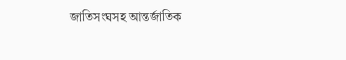জাতিসংঘসহ আন্তর্জাতিক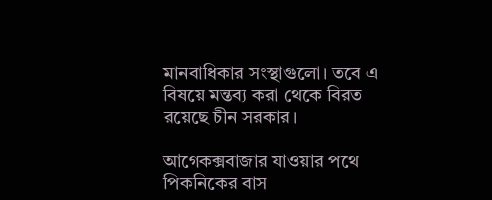মানবাধিকার সংস্থাগুলো। তবে এ বিষয়ে মন্তব্য করা থেকে বিরত রয়েছে চীন সরকার।

আগেকক্সবাজার যাওয়ার পথে পিকনিকের বাস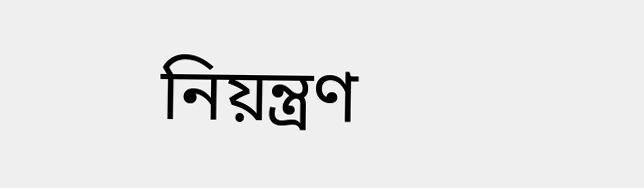নিয়ন্ত্রণ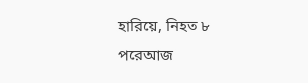হারিয়ে, নিহত ৮
পরেআজ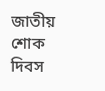জাতীয় শোক দিবস